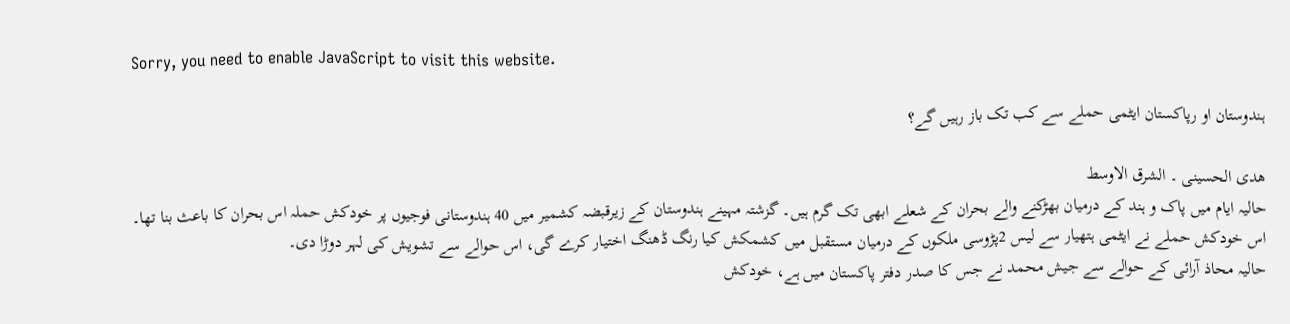Sorry, you need to enable JavaScript to visit this website.

ہندوستان او رپاکستان ایٹمی حملے سے کب تک باز رہیں گے؟

ھدی الحسینی ۔ الشرق الاوسط
حالیہ ایام میں پاک و ہند کے درمیان بھڑکنے والے بحران کے شعلے ابھی تک گرم ہیں۔ گزشتہ مہینے ہندوستان کے زیرقبضہ کشمیر میں 40 ہندوستانی فوجیوں پر خودکش حملہ اس بحران کا باعث بنا تھا۔ اس خودکش حملے نے ایٹمی ہتھیار سے لیس 2پڑوسی ملکوں کے درمیان مستقبل میں کشمکش کیا رنگ ڈھنگ اختیار کرے گی، اس حوالے سے تشویش کی لہر دوڑا دی۔
حالیہ محاذ آرائی کے حوالے سے جیش محمد نے جس کا صدر دفتر پاکستان میں ہے، خودکش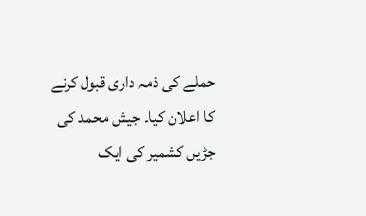حملے کی ذمہ داری قبول کرنے کا اعلان کیا۔ جیش محمد کی جڑیں کشمیر کی ایک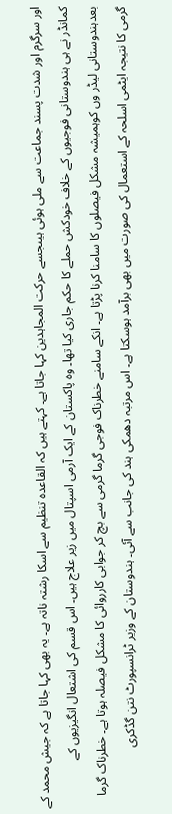اور سرگرم اور شدت پسند جماعت سے ملی ہوئی ہیںجسے حرکت المجاہدین کہا جاتا ہے۔ کہتے ہیں کہ القاعدہ تنظیم سے اسکا رشتہ ناتہ ہے۔ یہ بھی کہا جاتا ہے کہ جیش محمد کے کمانڈر نے ہی ہندوستانی فوجیوں کے خلاف خودکش حملے کا حکم جاری کیا تھا۔ وہ پاکستان کے ایک آرمی اسپتال میں زیر علاج ہیں۔ اس قسم کی اشتعال انگیزیوں کے بعدہندوستانی لیڈر وں کوہمیشہ مشکل فیصلوں کا سامنا کرنا پڑتا ہے۔ انکے سامنے خطرناک فوجی گرما گرمی سے بچ کر جوابی کارروائی کا مشکل فیصلہ ہوتا ہے۔ خطرناک گرما گرمی کا نتیجہ ایٹمی اسلحہ کے استعمال کی صورت میں بھی برآمد ہوسکتا ہے۔ اس مرتبہ دھمکی ہند کی جانب سے آئی۔ ہندوستان کے وزیر ٹرانسپورٹ نتن گڈکری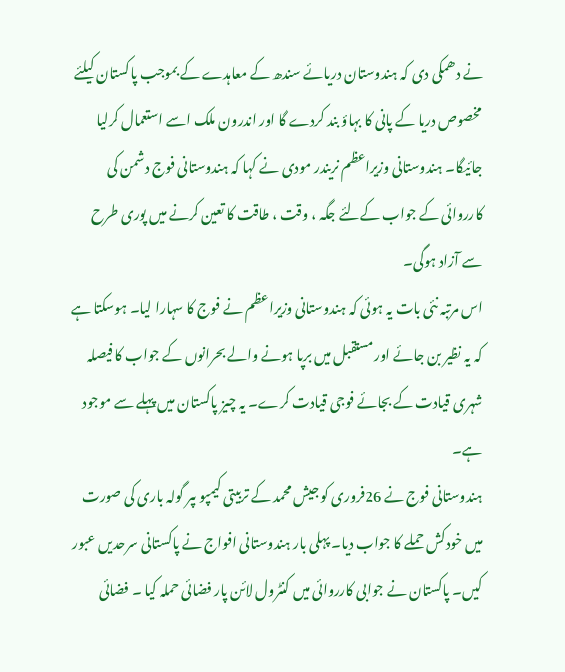نے دھمکی دی کہ ہندوستان دریائے سندھ کے معاہدے کے بموجب پاکستان کیلئے مخصوص دریا کے پانی کا بہاؤ بند کردے گا اور اندرون ملک اسے استعمال کرلیا جائیگا۔ ہندوستانی وزیراعظم نریندر مودی نے کہا کہ ہندوستانی فوج دشمن کی کارروائی کے جواب کےلئے جگہ ، وقت ، طاقت کا تعین کرنے میں پوری طرح سے آزاد ہوگی۔
اس مرتبہ نئی بات یہ ہوئی کہ ہندوستانی وزیراعظم نے فوج کا سہارا لیا۔ ہوسکتا ہے کہ یہ نظیر بن جائے اور مستقبل میں برپا ہونے والے بحرانوں کے جواب کا فیصلہ شہری قیادت کے بجائے فوجی قیادت کرے۔ یہ چیز پاکستان میں پہلے سے موجود ہے۔
ہندوستانی فوج نے 26فروری کو جیش محمد کے تربیتی کیمپو ںپر گولہ باری کی صورت میں خودکش حملے کا جواب دیا۔ پہلی بار ہندوستانی افواج نے پاکستانی سرحدیں عبور کیں۔ پاکستان نے جوابی کارروائی میں کنٹرول لائن پار فضائی حملہ کیا ۔ فضائی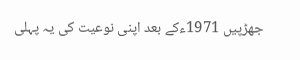جھڑپیں 1971ءکے بعد اپنی نوعیت کی یہ پہلی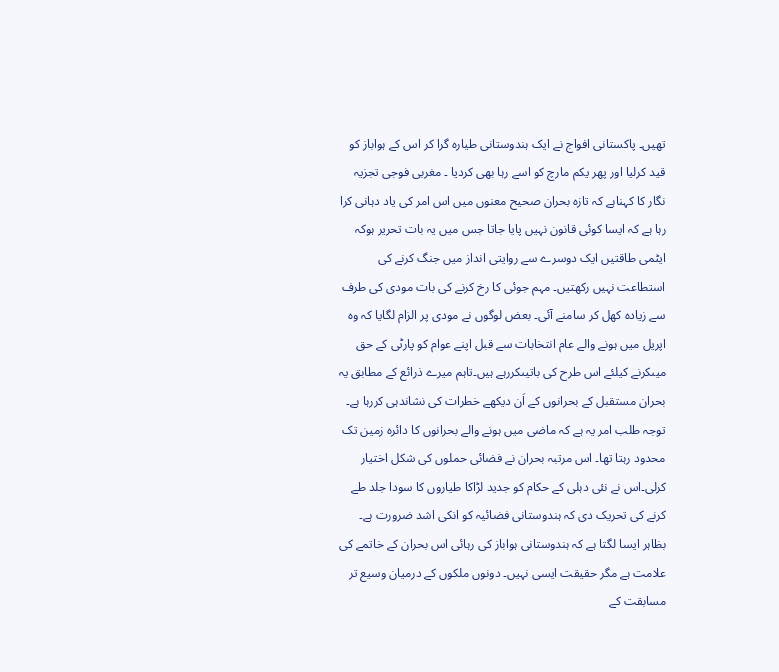تھیں۔ پاکستانی افواج نے ایک ہندوستانی طیارہ گرا کر اس کے ہواباز کو قید کرلیا اور پھر یکم مارچ کو اسے رہا بھی کردیا ۔ مغربی فوجی تجزیہ نگار کا کہناہے کہ تازہ بحران صحیح معنوں میں اس امر کی یاد دہانی کرا رہا ہے کہ ایسا کوئی قانون نہیں پایا جاتا جس میں یہ بات تحریر ہوکہ ایٹمی طاقتیں ایک دوسرے سے روایتی انداز میں جنگ کرنے کی استطاعت نہیں رکھتیں۔ مہم جوئی کا رخ کرنے کی بات مودی کی طرف سے زیادہ کھل کر سامنے آئی۔ بعض لوگوں نے مودی پر الزام لگایا کہ وہ اپریل میں ہونے والے عام انتخابات سے قبل اپنے عوام کو پارٹی کے حق میںکرنے کیلئے اس طرح کی باتیںکررہے ہیں۔تاہم میرے ذرائع کے مطابق یہ بحران مستقبل کے بحرانوں کے اَن دیکھے خطرات کی نشاندہی کررہا ہے۔
توجہ طلب امر یہ ہے کہ ماضی میں ہونے والے بحرانوں کا دائرہ زمین تک محدود رہتا تھا۔ اس مرتبہ بحران نے فضائی حملوں کی شکل اختیار کرلی۔اس نے نئی دہلی کے حکام کو جدید لڑاکا طیاروں کا سودا جلد طے کرنے کی تحریک دی کہ ہندوستانی فضائیہ کو انکی اشد ضرورت ہے۔
بظاہر ایسا لگتا ہے کہ ہندوستانی ہواباز کی رہائی اس بحران کے خاتمے کی علامت ہے مگر حقیقت ایسی نہیں۔ دونوں ملکوں کے درمیان وسیع تر مسابقت کے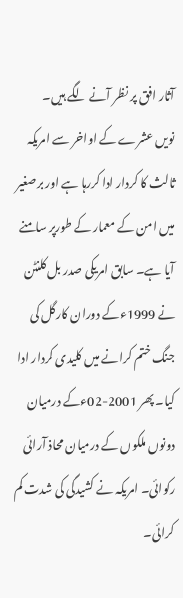آثار افق پر نظر آنے لگے ہیں۔
نویں عشرے کے اواخر سے امریکہ ثالث کا کردار ادا کررہا ہے اور برصغیر میں امن کے معمار کے طورپر سامنے آیا ہے۔ سابق امریکی صدر بل کلنٹن نے 1999ءکے دوران کارگل کی جنگ ختم کرانے میں کلیدی کردار ادا کیا۔ پھر 2001-02ءکے درمیان دونوں ملکوں کے درمیان محاذ آرائی رکوائی۔ امریکہ نے کشیدگی کی شدت کم کرائی۔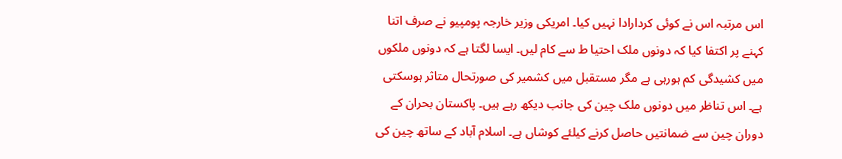اس مرتبہ اس نے کوئی کردارادا نہیں کیا۔ امریکی وزیر خارجہ پومپیو نے صرف اتنا کہنے پر اکتفا کیا کہ دونوں ملک احتیا ط سے کام لیں۔ ایسا لگتا ہے کہ دونوں ملکوں میں کشیدگی کم ہورہی ہے مگر مستقبل میں کشمیر کی صورتحال متاثر ہوسکتی ہے۔ اس تناظر میں دونوں ملک چین کی جانب دیکھ رہے ہیں۔ پاکستان بحران کے دوران چین سے ضمانتیں حاصل کرنے کیلئے کوشاں ہے۔ اسلام آباد کے ساتھ چین کی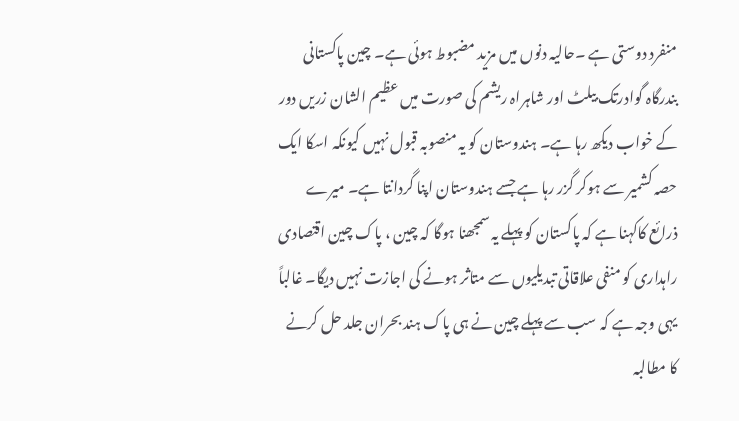منفرد دوستی ہے ۔حالیہ دنوں میں مزید مضبوط ہوئی ہے۔ چین پاکستانی بندرگاہ گوادرتک بیلٹ اور شاہراہ ریشم کی صورت میں عظیم الشان زریں دور کے خواب دیکھ رہا ہے۔ ہندوستان کو یہ منصوبہ قبول نہیں کیونکہ اسکا ایک حصہ کشمیر سے ہوکر گزر رہا ہے جسے ہندوستان اپنا گردانتا ہے۔ میرے ذرائع کاکہنا ہے کہ پاکستان کو پہلے یہ سمجھنا ہوگا کہ چین ، پاک چین اقتصادی راہداری کو منفی علاقاتی تبدیلیوں سے متاثر ہونے کی اجازت نہیں دیگا۔ غالباً یہی وجہ ہے کہ سب سے پہلے چین نے ہی پاک ہند بحران جلد حل کرنے کا مطالبہ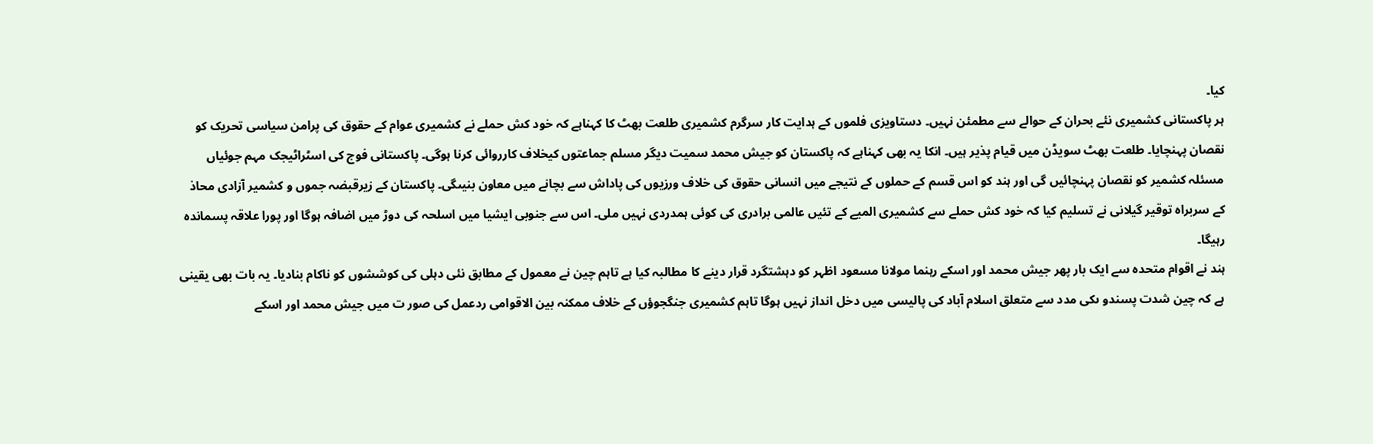کیا۔
ہر پاکستانی کشمیری نئے بحران کے حوالے سے مطمئن نہیں۔ دستاویزی فلموں کے ہدایت کار سرگرم کشمیری طلعت بھٹ کا کہناہے کہ خود کش حملے نے کشمیری عوام کے حقوق کی پرامن سیاسی تحریک کو نقصان پہنچایا۔ طلعت بھٹ سویڈن میں قیام پذیر ہیں۔ انکا یہ بھی کہناہے کہ پاکستان کو جیش محمد سمیت دیگر مسلم جماعتوں کیخلاف کارروائی کرنا ہوگی۔ پاکستانی فوج کی اسٹراٹیجک مہم جوئیاں مسئلہ کشمیر کو نقصان پہنچائیں گی اور ہند کو اس قسم کے حملوں کے نتیجے میں انسانی حقوق کی خلاف ورزیوں کی پاداش سے بچانے میں معاون بنیںگی۔ پاکستان کے زیرقبضہ جموں و کشمیر آزادی محاذ کے سربراہ توقیر گیلانی نے تسلیم کیا کہ خود کش حملے سے کشمیری المیے کے تئیں عالمی برادری کی کوئی ہمدردی نہیں ملی۔ اس سے جنوبی ایشیا میں اسلحہ کی دوڑ میں اضافہ ہوگا اور پورا علاقہ پسماندہ رہیگا۔
ہند نے اقوام متحدہ سے ایک بار پھر جیش محمد اور اسکے رہنما مولانا مسعود اظہر کو دہشتگرد قرار دینے کا مطالبہ کیا ہے تاہم چین نے معمول کے مطابق نئی دہلی کی کوششوں کو ناکام بنادیا۔ یہ بات بھی یقینی ہے کہ چین شدت پسندو ںکی مدد سے متعلق اسلام آباد کی پالیسی میں دخل انداز نہیں ہوگا تاہم کشمیری جنگجوؤں کے خلاف ممکنہ بین الاقوامی ردعمل کی صور ت میں جیش محمد اور اسکے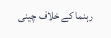رہنما کے خلاف چینی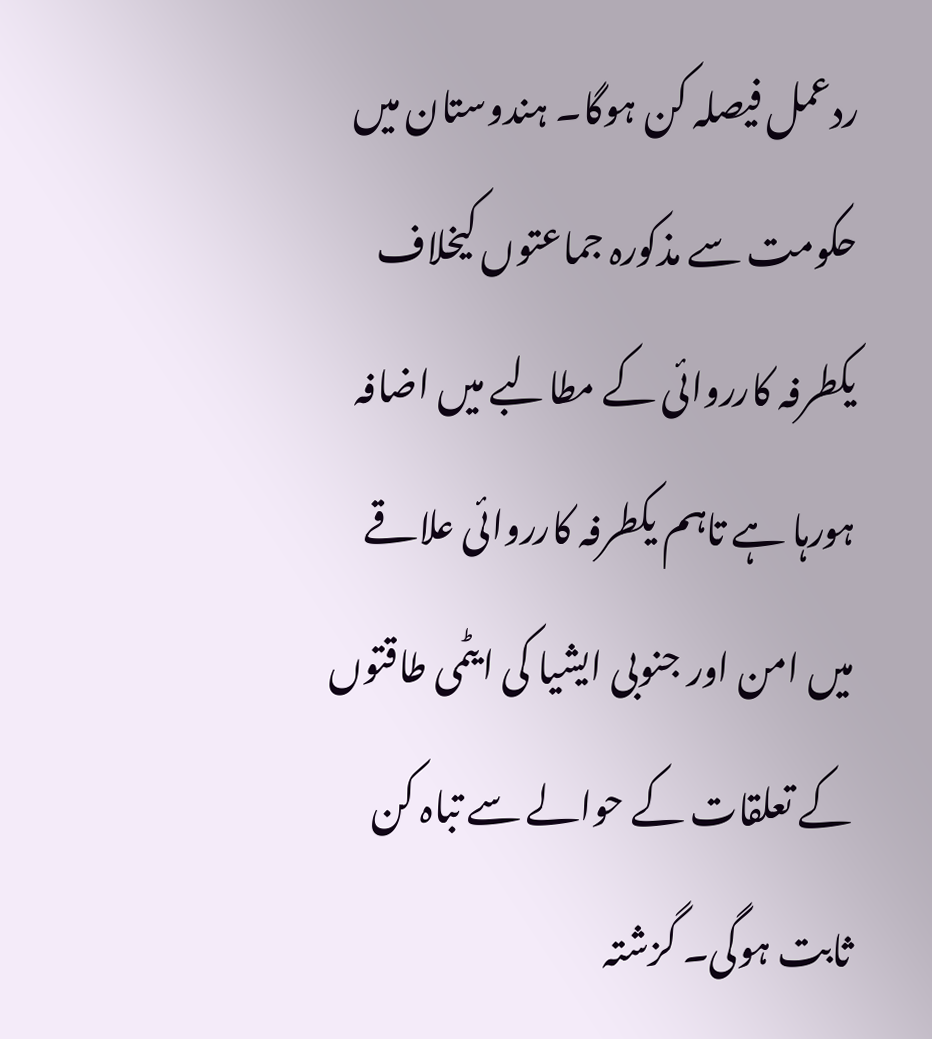ردعمل فیصلہ کن ہوگا۔ ہندوستان میں حکومت سے مذکورہ جماعتوں کیخلاف یکطرفہ کارروائی کے مطالبے میں اضافہ ہورہا ہے تاہم یکطرفہ کارروائی علاقے میں امن اور جنوبی ایشیا کی ایٹمی طاقتوں کے تعلقات کے حوالے سے تباہ کن ثابت ہوگی۔ گزشتہ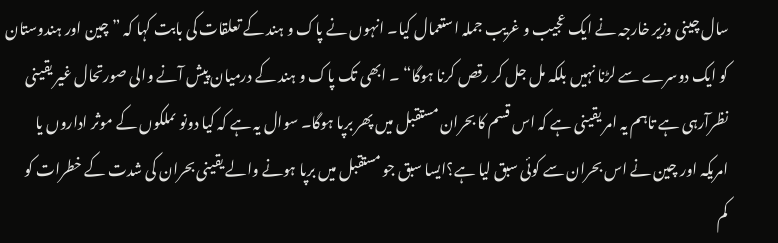سال چینی وزیر خارجہ نے ایک عجیب و غریب جملہ استعمال کیا۔ انہوں نے پاک و ہند کے تعلقات کی بابت کہا کہ ”چین اور ہندوستان کو ایک دوسرے سے لڑنا نہیں بلکہ مل جل کر رقص کرنا ہوگا“ ۔ ابھی تک پاک و ہند کے درمیان پیش آنے والی صورتحال غیر یقینی نظرآرہی ہے تاہم یہ امر یقینی ہے کہ اس قسم کا بحران مستقبل میں پھر برپا ہوگا۔ سوال یہ ہے کہ کیا دونو ںملکوں کے موثر اداروں یا امریکہ اور چین نے اس بحران سے کوئی سبق لیا ہے؟ایسا سبق جو مستقبل میں برپا ہونے والے یقینی بحران کی شدت کے خطرات کو کم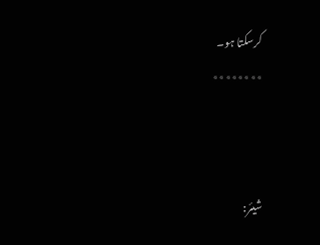کرسکتا ہو۔
٭٭٭٭٭٭٭٭



شیئر: